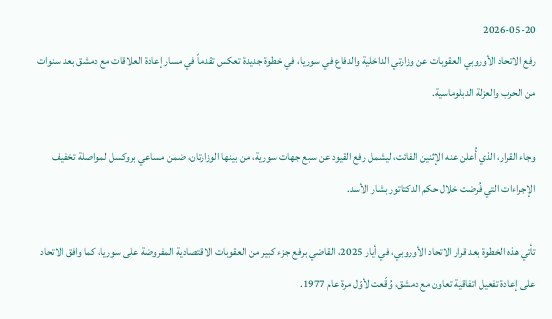2026-05-20
رفع الاتحاد الأوروبي العقوبات عن وزارتي الداخلية والدفاع في سوريا، في خطوة جديدة تعكس تقدماً في مسار إعادة العلاقات مع دمشق بعد سنوات من الحرب والعزلة الدبلوماسية.

وجاء القرار، الذي أُعلن عنه الإثنين الفائت، ليشمل رفع القيود عن سبع جهات سورية، من بينها الوزارتان، ضمن مساعي بروكسل لمواصلة تخفيف الإجراءات التي فُرضت خلال حكم الدكتاتور بشار الأسد.

تأتي هذه الخطوة بعد قرار الاتحاد الأوروبي، في أيار 2025، القاضي برفع جزء كبير من العقوبات الاقتصادية المفروضة على سوريا، كما وافق الاتحاد على إعادة تفعيل اتفاقية تعاون مع دمشق، وُقّعت لأوّل مرة عام 1977.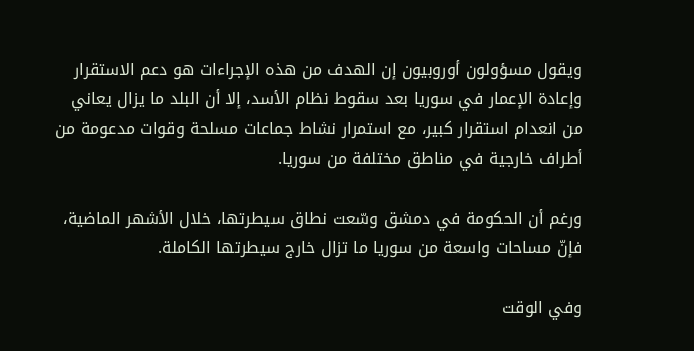ويقول مسؤولون أوروبيون إن الهدف من هذه الإجراءات هو دعم الاستقرار وإعادة الإعمار في سوريا بعد سقوط نظام الأسد، إلا أن البلد ما يزال يعاني من انعدام استقرار كبير، مع استمرار نشاط جماعات مسلحة وقوات مدعومة من أطراف خارجية في مناطق مختلفة من سوريا.

ورغم أن الحكومة في دمشق وسّعت نطاق سيطرتها، خلال الأشهر الماضية، فإنّ مساحات واسعة من سوريا ما تزال خارج سيطرتها الكاملة.

وفي الوقت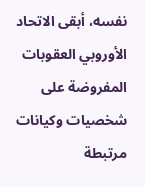نفسه، أبقى الاتحاد الأوروبي العقوبات المفروضة على شخصيات وكيانات مرتبطة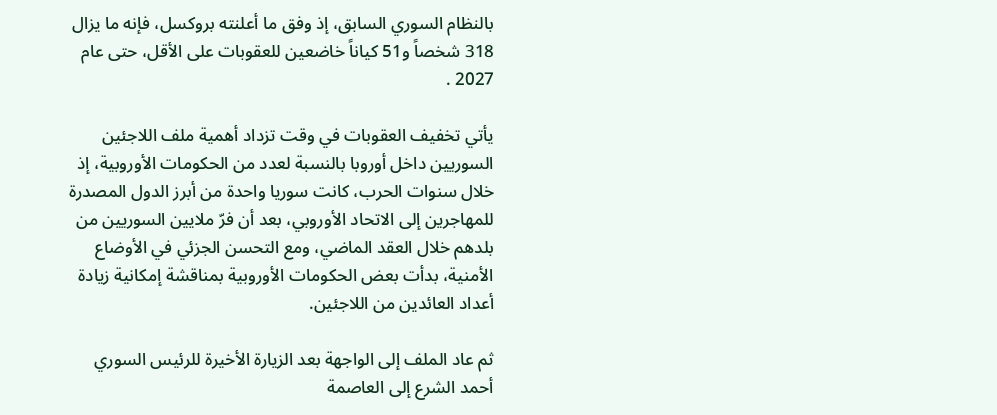بالنظام السوري السابق، إذ وفق ما أعلنته بروكسل، فإنه ما يزال 318 شخصاً و51 كياناً خاضعين للعقوبات على الأقل، حتى عام 2027 .

يأتي تخفيف العقوبات في وقت تزداد أهمية ملف اللاجئين السوريين داخل أوروبا بالنسبة لعدد من الحكومات الأوروبية، إذ خلال سنوات الحرب، كانت سوريا واحدة من أبرز الدول المصدرة للمهاجرين إلى الاتحاد الأوروبي، بعد أن فرّ ملايين السوريين من بلدهم خلال العقد الماضي، ومع التحسن الجزئي في الأوضاع الأمنية، بدأت بعض الحكومات الأوروبية بمناقشة إمكانية زيادة أعداد العائدين من اللاجئين.

ثم عاد الملف إلى الواجهة بعد الزيارة الأخيرة للرئيس السوري أحمد الشرع إلى العاصمة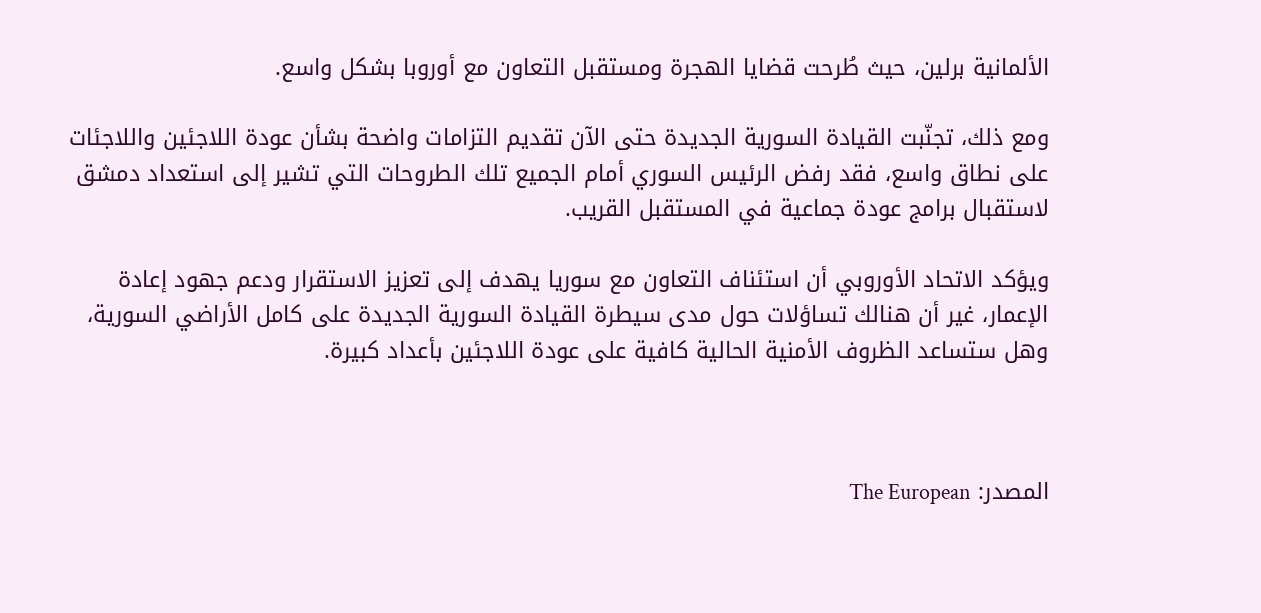الألمانية برلين، حيث طُرحت قضايا الهجرة ومستقبل التعاون مع أوروبا بشكل واسع.

ومع ذلك، تجنّبت القيادة السورية الجديدة حتى الآن تقديم التزامات واضحة بشأن عودة اللاجئين واللاجئات على نطاق واسع، فقد رفض الرئيس السوري أمام الجميع تلك الطروحات التي تشير إلى استعداد دمشق لاستقبال برامج عودة جماعية في المستقبل القريب.

ويؤكد الاتحاد الأوروبي أن استئناف التعاون مع سوريا يهدف إلى تعزيز الاستقرار ودعم جهود إعادة الإعمار، غير أن هنالك تساؤلات حول مدى سيطرة القيادة السورية الجديدة على كامل الأراضي السورية، وهل ستساعد الظروف الأمنية الحالية كافية على عودة اللاجئين بأعداد كبيرة.



المصدر: The European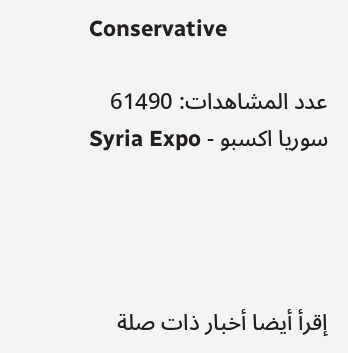Conservative

عدد المشاهدات: 61490
سوريا اكسبو - Syria Expo




إقرأ أيضا أخبار ذات صلة